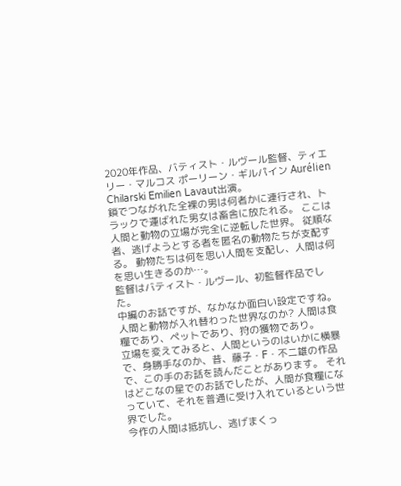2020年作品、バティスト・ルヴール監督、ティエリー・マルコス ポーリーン・ギルパイン Aurélien Chilarski Emilien Lavaut出演。
鎖でつながれた全裸の男は何者かに連行され、トラックで運ばれた男女は畜舎に放たれる。 ここは人間と動物の立場が完全に逆転した世界。 従順な者、逃げようとする者を匿名の動物たちが支配する。 動物たちは何を思い人間を支配し、人間は何を思い生きるのか…。
監督はバティスト・ルヴール、初監督作品でした。
中編のお話ですが、なかなか面白い設定ですね。 人間と動物が入れ替わった世界なのか? 人間は食糧であり、ペットであり、狩の獲物であり。
立場を変えてみると、人間というのはいかに横暴で、身勝手なのか、昔、藤子・F・不二雄の作品で、この手のお話を読んだことがあります。 それはどこなの星でのお話でしたが、人間が食糧になっていて、それを普通に受け入れているという世界でした。
今作の人間は抵抗し、逃げまくっ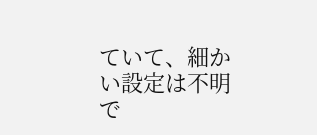ていて、細かい設定は不明で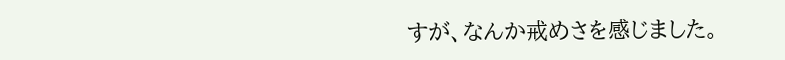すが、なんか戒めさを感じました。